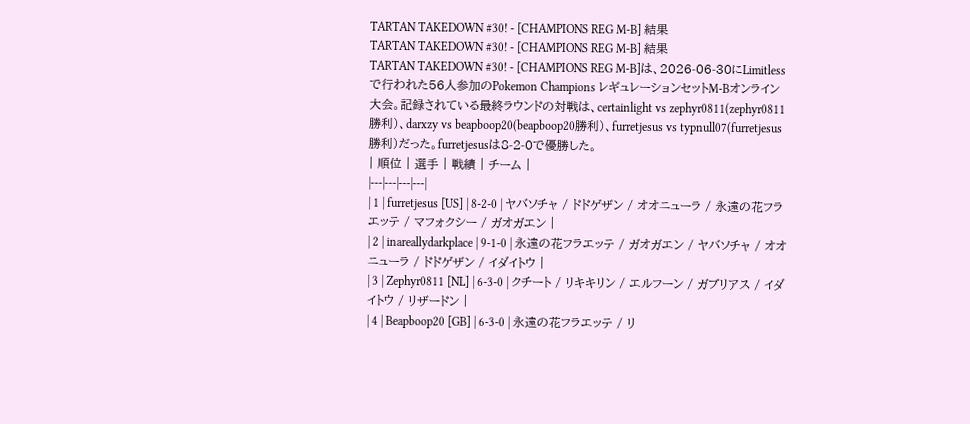TARTAN TAKEDOWN #30! - [CHAMPIONS REG M-B] 結果
TARTAN TAKEDOWN #30! - [CHAMPIONS REG M-B] 結果
TARTAN TAKEDOWN #30! - [CHAMPIONS REG M-B]は、2026-06-30にLimitlessで行われた56人参加のPokemon Champions レギュレーションセットM-Bオンライン大会。記録されている最終ラウンドの対戦は、certainlight vs zephyr0811(zephyr0811勝利)、darxzy vs beapboop20(beapboop20勝利)、furretjesus vs typnull07(furretjesus勝利)だった。furretjesusは8-2-0で優勝した。
| 順位 | 選手 | 戦績 | チーム |
|---|---|---|---|
| 1 | furretjesus [US] | 8-2-0 | ヤバソチャ / ドドゲザン / オオニューラ / 永遠の花フラエッテ / マフォクシー / ガオガエン |
| 2 | inareallydarkplace | 9-1-0 | 永遠の花フラエッテ / ガオガエン / ヤバソチャ / オオニューラ / ドドゲザン / イダイトウ |
| 3 | Zephyr0811 [NL] | 6-3-0 | クチート / リキキリン / エルフーン / ガブリアス / イダイトウ / リザードン |
| 4 | Beapboop20 [GB] | 6-3-0 | 永遠の花フラエッテ / リ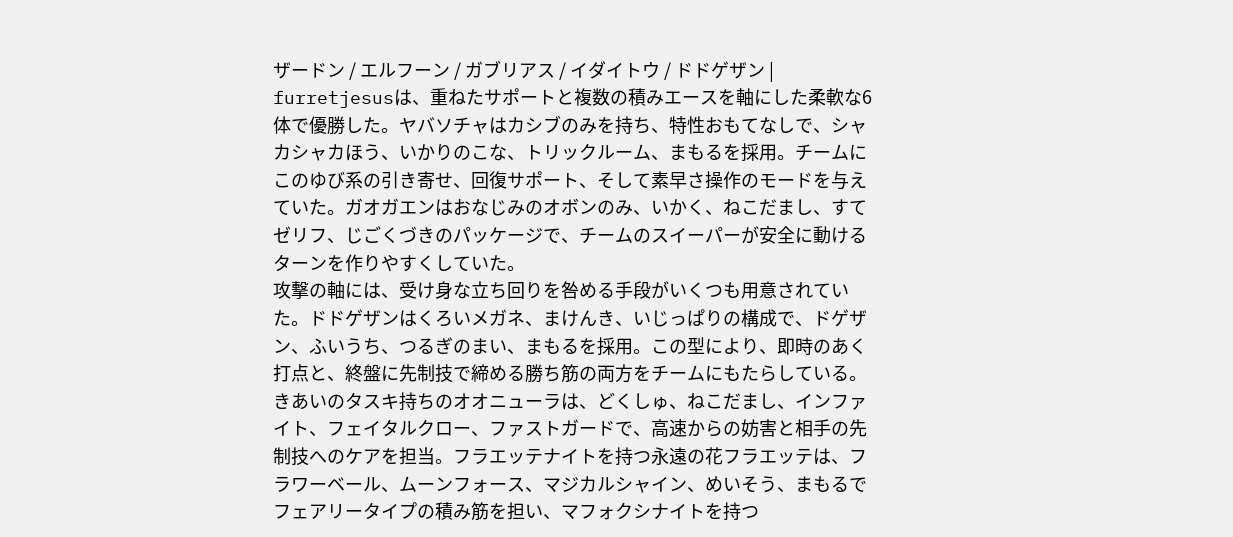ザードン / エルフーン / ガブリアス / イダイトウ / ドドゲザン |
furretjesusは、重ねたサポートと複数の積みエースを軸にした柔軟な6体で優勝した。ヤバソチャはカシブのみを持ち、特性おもてなしで、シャカシャカほう、いかりのこな、トリックルーム、まもるを採用。チームにこのゆび系の引き寄せ、回復サポート、そして素早さ操作のモードを与えていた。ガオガエンはおなじみのオボンのみ、いかく、ねこだまし、すてゼリフ、じごくづきのパッケージで、チームのスイーパーが安全に動けるターンを作りやすくしていた。
攻撃の軸には、受け身な立ち回りを咎める手段がいくつも用意されていた。ドドゲザンはくろいメガネ、まけんき、いじっぱりの構成で、ドゲザン、ふいうち、つるぎのまい、まもるを採用。この型により、即時のあく打点と、終盤に先制技で締める勝ち筋の両方をチームにもたらしている。きあいのタスキ持ちのオオニューラは、どくしゅ、ねこだまし、インファイト、フェイタルクロー、ファストガードで、高速からの妨害と相手の先制技へのケアを担当。フラエッテナイトを持つ永遠の花フラエッテは、フラワーベール、ムーンフォース、マジカルシャイン、めいそう、まもるでフェアリータイプの積み筋を担い、マフォクシナイトを持つ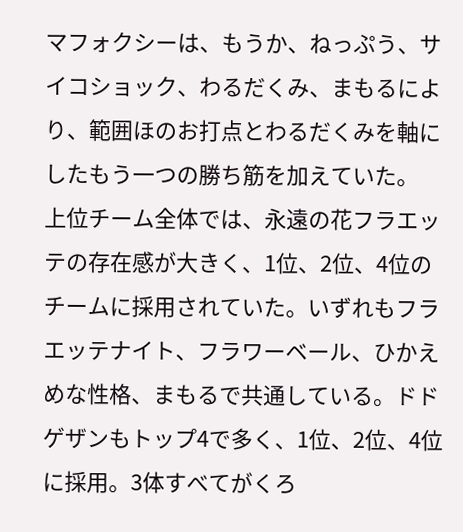マフォクシーは、もうか、ねっぷう、サイコショック、わるだくみ、まもるにより、範囲ほのお打点とわるだくみを軸にしたもう一つの勝ち筋を加えていた。
上位チーム全体では、永遠の花フラエッテの存在感が大きく、1位、2位、4位のチームに採用されていた。いずれもフラエッテナイト、フラワーベール、ひかえめな性格、まもるで共通している。ドドゲザンもトップ4で多く、1位、2位、4位に採用。3体すべてがくろ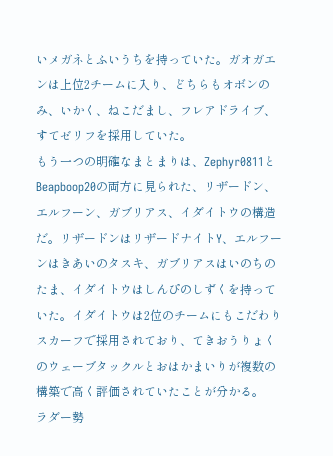いメガネとふいうちを持っていた。ガオガエンは上位2チームに入り、どちらもオボンのみ、いかく、ねこだまし、フレアドライブ、すてゼリフを採用していた。
もう一つの明確なまとまりは、Zephyr0811とBeapboop20の両方に見られた、リザードン、エルフーン、ガブリアス、イダイトウの構造だ。リザードンはリザードナイトY、エルフーンはきあいのタスキ、ガブリアスはいのちのたま、イダイトウはしんぴのしずくを持っていた。イダイトウは2位のチームにもこだわりスカーフで採用されており、てきおうりょくのウェーブタックルとおはかまいりが複数の構築で高く評価されていたことが分かる。
ラダー勢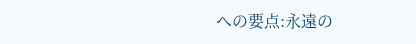への要点:永遠の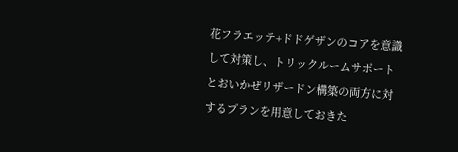花フラエッテ+ドドゲザンのコアを意識して対策し、トリックルームサポートとおいかぜリザードン構築の両方に対するプランを用意しておきた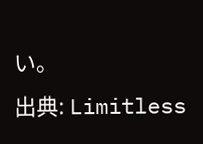い。
出典: Limitless